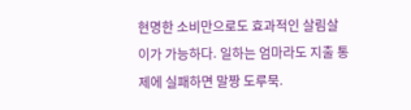현명한 소비만으로도 효과적인 살림살이가 가능하다. 일하는 엄마라도 지출 통제에 실패하면 말짱 도루묵.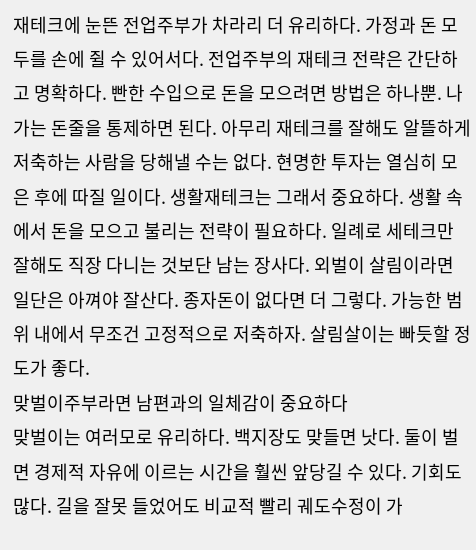재테크에 눈뜬 전업주부가 차라리 더 유리하다. 가정과 돈 모두를 손에 쥘 수 있어서다. 전업주부의 재테크 전략은 간단하고 명확하다. 빤한 수입으로 돈을 모으려면 방법은 하나뿐. 나가는 돈줄을 통제하면 된다. 아무리 재테크를 잘해도 알뜰하게 저축하는 사람을 당해낼 수는 없다. 현명한 투자는 열심히 모은 후에 따질 일이다. 생활재테크는 그래서 중요하다. 생활 속에서 돈을 모으고 불리는 전략이 필요하다. 일례로 세테크만 잘해도 직장 다니는 것보단 남는 장사다. 외벌이 살림이라면 일단은 아껴야 잘산다. 종자돈이 없다면 더 그렇다. 가능한 범위 내에서 무조건 고정적으로 저축하자. 살림살이는 빠듯할 정도가 좋다.
맞벌이주부라면 남편과의 일체감이 중요하다
맞벌이는 여러모로 유리하다. 백지장도 맞들면 낫다. 둘이 벌면 경제적 자유에 이르는 시간을 훨씬 앞당길 수 있다. 기회도 많다. 길을 잘못 들었어도 비교적 빨리 궤도수정이 가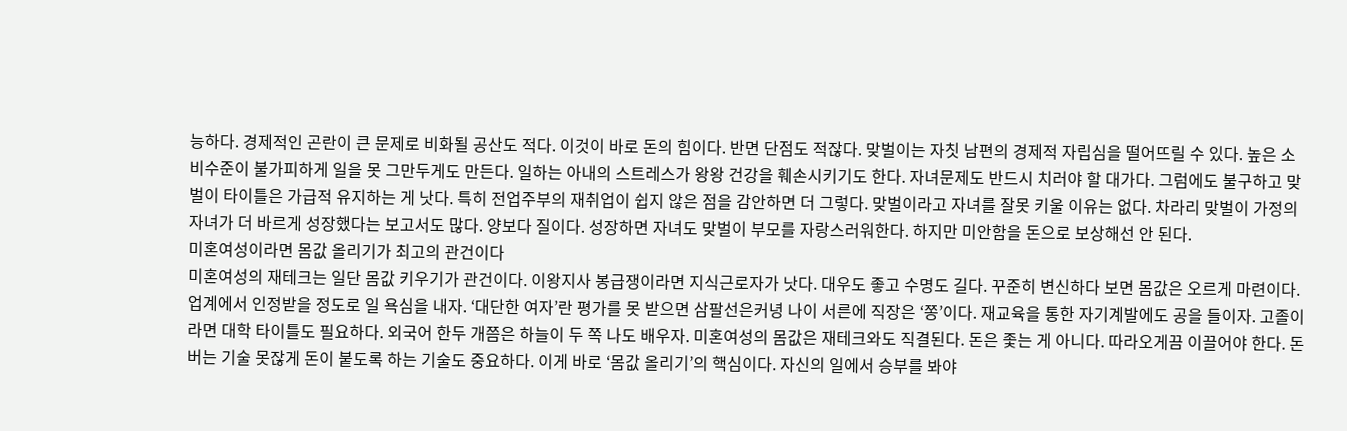능하다. 경제적인 곤란이 큰 문제로 비화될 공산도 적다. 이것이 바로 돈의 힘이다. 반면 단점도 적잖다. 맞벌이는 자칫 남편의 경제적 자립심을 떨어뜨릴 수 있다. 높은 소비수준이 불가피하게 일을 못 그만두게도 만든다. 일하는 아내의 스트레스가 왕왕 건강을 훼손시키기도 한다. 자녀문제도 반드시 치러야 할 대가다. 그럼에도 불구하고 맞벌이 타이틀은 가급적 유지하는 게 낫다. 특히 전업주부의 재취업이 쉽지 않은 점을 감안하면 더 그렇다. 맞벌이라고 자녀를 잘못 키울 이유는 없다. 차라리 맞벌이 가정의 자녀가 더 바르게 성장했다는 보고서도 많다. 양보다 질이다. 성장하면 자녀도 맞벌이 부모를 자랑스러워한다. 하지만 미안함을 돈으로 보상해선 안 된다.
미혼여성이라면 몸값 올리기가 최고의 관건이다
미혼여성의 재테크는 일단 몸값 키우기가 관건이다. 이왕지사 봉급쟁이라면 지식근로자가 낫다. 대우도 좋고 수명도 길다. 꾸준히 변신하다 보면 몸값은 오르게 마련이다. 업계에서 인정받을 정도로 일 욕심을 내자. ‘대단한 여자’란 평가를 못 받으면 삼팔선은커녕 나이 서른에 직장은 ‘쫑’이다. 재교육을 통한 자기계발에도 공을 들이자. 고졸이라면 대학 타이틀도 필요하다. 외국어 한두 개쯤은 하늘이 두 쪽 나도 배우자. 미혼여성의 몸값은 재테크와도 직결된다. 돈은 좇는 게 아니다. 따라오게끔 이끌어야 한다. 돈 버는 기술 못잖게 돈이 붙도록 하는 기술도 중요하다. 이게 바로 ‘몸값 올리기’의 핵심이다. 자신의 일에서 승부를 봐야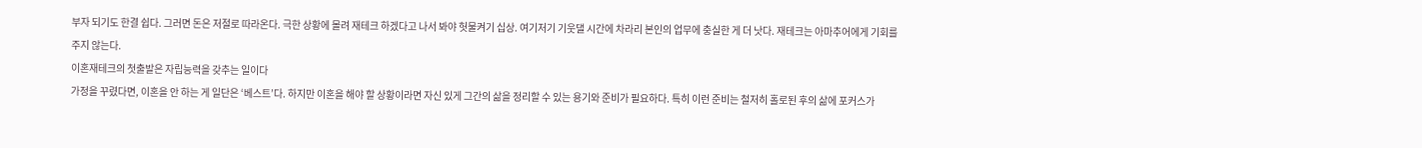부자 되기도 한결 쉽다. 그러면 돈은 저절로 따라온다. 극한 상황에 몰려 재테크 하겠다고 나서 봐야 헛물켜기 십상. 여기저기 기웃댈 시간에 차라리 본인의 업무에 충실한 게 더 낫다. 재테크는 아마추어에게 기회를 주지 않는다.
이혼재테크의 첫출발은 자립능력을 갖추는 일이다
가정을 꾸렸다면, 이혼을 안 하는 게 일단은 ‘베스트’다. 하지만 이혼을 해야 할 상황이라면 자신 있게 그간의 삶을 정리할 수 있는 용기와 준비가 필요하다. 특히 이런 준비는 철저히 홀로된 후의 삶에 포커스가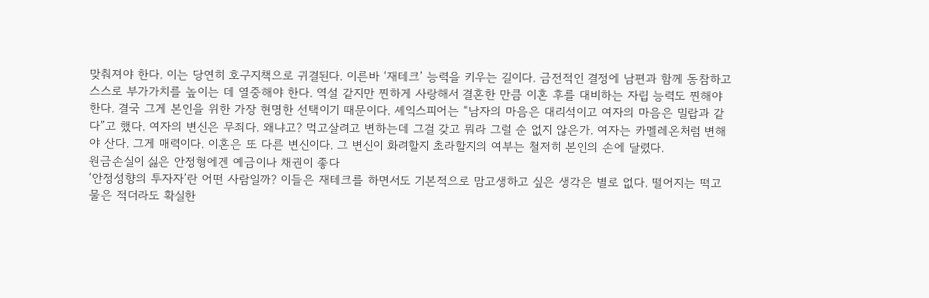맞춰져야 한다. 이는 당연히 호구지책으로 귀결된다. 이른바 ‘재테크’ 능력을 키우는 길이다. 금전적인 결정에 남편과 함께 동참하고 스스로 부가가치를 높이는 데 열중해야 한다. 역설 같지만 찐하게 사랑해서 결혼한 만큼 이혼 후를 대비하는 자립 능력도 찐해야 한다. 결국 그게 본인을 위한 가장 현명한 선택이기 때문이다. 셰익스피어는 “남자의 마음은 대리석이고 여자의 마음은 밀랍과 같다”고 했다. 여자의 변신은 무죄다. 왜냐고? 먹고살려고 변하는데 그걸 갖고 뭐라 그럴 순 없지 않은가. 여자는 카멜레온처럼 변해야 산다. 그게 매력이다. 이혼은 또 다른 변신이다. 그 변신이 화려할지 초라할지의 여부는 철저히 본인의 손에 달렸다.
원금손실이 싫은 안정형에겐 예금이나 채권이 좋다
‘안정성향의 투자자’란 어떤 사람일까? 이들은 재테크를 하면서도 기본적으로 맘고생하고 싶은 생각은 별로 없다. 떨어지는 떡고물은 적더라도 확실한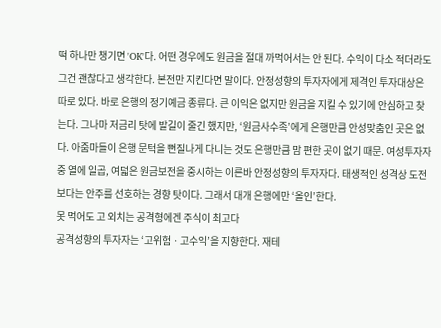떡 하나만 챙기면 'OK'다. 어떤 경우에도 원금을 절대 까먹어서는 안 된다. 수익이 다소 적더라도 그건 괜찮다고 생각한다. 본전만 지킨다면 말이다. 안정성향의 투자자에게 제격인 투자대상은 따로 있다. 바로 은행의 정기예금 종류다. 큰 이익은 없지만 원금을 지킬 수 있기에 안심하고 찾는다. 그나마 저금리 탓에 발길이 줄긴 했지만, ‘원금사수족’에게 은행만큼 안성맞춤인 곳은 없다. 아줌마들이 은행 문턱을 뻔질나게 다니는 것도 은행만큼 맘 편한 곳이 없기 때문. 여성투자자 중 열에 일곱, 여덟은 원금보전을 중시하는 이른바 안정성향의 투자자다. 태생적인 성격상 도전보다는 안주를 선호하는 경향 탓이다. 그래서 대개 은행에만 ‘올인’한다.
못 먹어도 고 외치는 공격형에겐 주식이 최고다
공격성향의 투자자는 ‘고위험ㆍ고수익’을 지향한다. 재테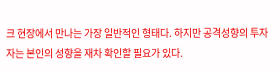크 현장에서 만나는 가장 일반적인 형태다. 하지만 공격성향의 투자자는 본인의 성향을 재차 확인할 필요가 있다.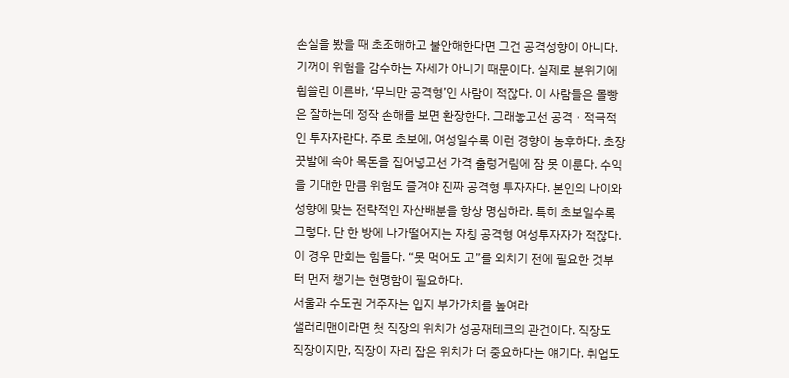손실을 봤을 때 초조해하고 불안해한다면 그건 공격성향이 아니다. 기꺼이 위험을 감수하는 자세가 아니기 때문이다. 실제로 분위기에 휩쓸린 이른바, ‘무늬만 공격형’인 사람이 적잖다. 이 사람들은 몰빵은 잘하는데 정작 손해를 보면 환장한다. 그래놓고선 공격ㆍ적극적인 투자자란다. 주로 초보에, 여성일수록 이런 경향이 농후하다. 초장 끗발에 속아 목돈을 집어넣고선 가격 출렁거림에 잠 못 이룬다. 수익을 기대한 만큼 위험도 즐겨야 진짜 공격형 투자자다. 본인의 나이와 성향에 맞는 전략적인 자산배분을 항상 명심하라. 특히 초보일수록 그렇다. 단 한 방에 나가떨어지는 자칭 공격형 여성투자자가 적잖다. 이 경우 만회는 힘들다. “못 먹어도 고”를 외치기 전에 필요한 것부터 먼저 챙기는 현명함이 필요하다.
서울과 수도권 거주자는 입지 부가가치를 높여라
샐러리맨이라면 첫 직장의 위치가 성공재테크의 관건이다. 직장도 직장이지만, 직장이 자리 잡은 위치가 더 중요하다는 얘기다. 취업도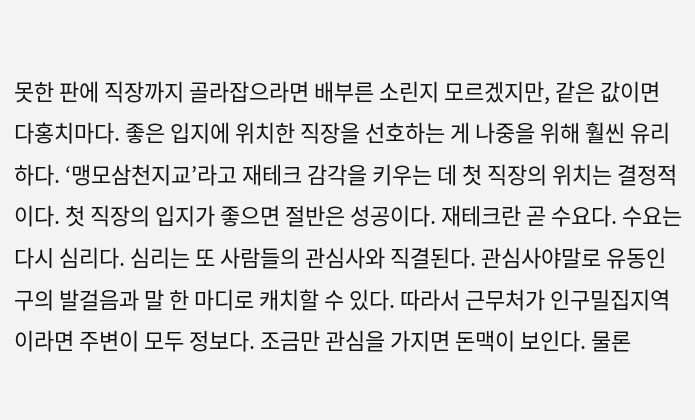못한 판에 직장까지 골라잡으라면 배부른 소린지 모르겠지만, 같은 값이면 다홍치마다. 좋은 입지에 위치한 직장을 선호하는 게 나중을 위해 훨씬 유리하다. ‘맹모삼천지교’라고 재테크 감각을 키우는 데 첫 직장의 위치는 결정적이다. 첫 직장의 입지가 좋으면 절반은 성공이다. 재테크란 곧 수요다. 수요는 다시 심리다. 심리는 또 사람들의 관심사와 직결된다. 관심사야말로 유동인구의 발걸음과 말 한 마디로 캐치할 수 있다. 따라서 근무처가 인구밀집지역이라면 주변이 모두 정보다. 조금만 관심을 가지면 돈맥이 보인다. 물론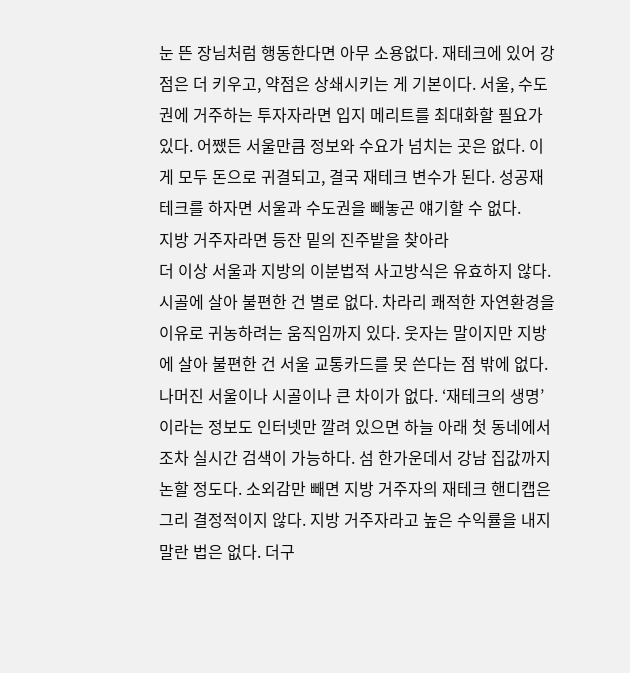눈 뜬 장님처럼 행동한다면 아무 소용없다. 재테크에 있어 강점은 더 키우고, 약점은 상쇄시키는 게 기본이다. 서울, 수도권에 거주하는 투자자라면 입지 메리트를 최대화할 필요가 있다. 어쨌든 서울만큼 정보와 수요가 넘치는 곳은 없다. 이게 모두 돈으로 귀결되고, 결국 재테크 변수가 된다. 성공재테크를 하자면 서울과 수도권을 빼놓곤 얘기할 수 없다.
지방 거주자라면 등잔 밑의 진주밭을 찾아라
더 이상 서울과 지방의 이분법적 사고방식은 유효하지 않다. 시골에 살아 불편한 건 별로 없다. 차라리 쾌적한 자연환경을 이유로 귀농하려는 움직임까지 있다. 웃자는 말이지만 지방에 살아 불편한 건 서울 교통카드를 못 쓴다는 점 밖에 없다. 나머진 서울이나 시골이나 큰 차이가 없다. ‘재테크의 생명’이라는 정보도 인터넷만 깔려 있으면 하늘 아래 첫 동네에서조차 실시간 검색이 가능하다. 섬 한가운데서 강남 집값까지 논할 정도다. 소외감만 빼면 지방 거주자의 재테크 핸디캡은 그리 결정적이지 않다. 지방 거주자라고 높은 수익률을 내지 말란 법은 없다. 더구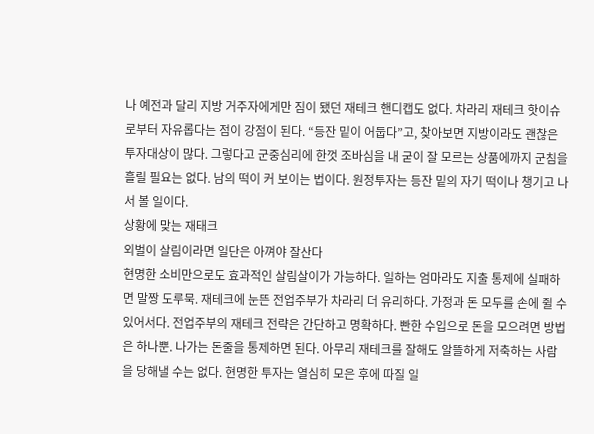나 예전과 달리 지방 거주자에게만 짐이 됐던 재테크 핸디캡도 없다. 차라리 재테크 핫이슈로부터 자유롭다는 점이 강점이 된다. “등잔 밑이 어둡다”고, 찾아보면 지방이라도 괜찮은 투자대상이 많다. 그렇다고 군중심리에 한껏 조바심을 내 굳이 잘 모르는 상품에까지 군침을 흘릴 필요는 없다. 남의 떡이 커 보이는 법이다. 원정투자는 등잔 밑의 자기 떡이나 챙기고 나서 볼 일이다.
상황에 맞는 재태크
외벌이 살림이라면 일단은 아껴야 잘산다
현명한 소비만으로도 효과적인 살림살이가 가능하다. 일하는 엄마라도 지출 통제에 실패하면 말짱 도루묵. 재테크에 눈뜬 전업주부가 차라리 더 유리하다. 가정과 돈 모두를 손에 쥘 수 있어서다. 전업주부의 재테크 전략은 간단하고 명확하다. 빤한 수입으로 돈을 모으려면 방법은 하나뿐. 나가는 돈줄을 통제하면 된다. 아무리 재테크를 잘해도 알뜰하게 저축하는 사람을 당해낼 수는 없다. 현명한 투자는 열심히 모은 후에 따질 일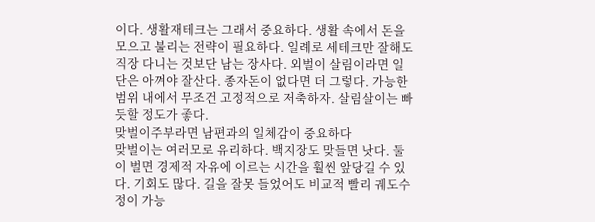이다. 생활재테크는 그래서 중요하다. 생활 속에서 돈을 모으고 불리는 전략이 필요하다. 일례로 세테크만 잘해도 직장 다니는 것보단 남는 장사다. 외벌이 살림이라면 일단은 아껴야 잘산다. 종자돈이 없다면 더 그렇다. 가능한 범위 내에서 무조건 고정적으로 저축하자. 살림살이는 빠듯할 정도가 좋다.
맞벌이주부라면 남편과의 일체감이 중요하다
맞벌이는 여러모로 유리하다. 백지장도 맞들면 낫다. 둘이 벌면 경제적 자유에 이르는 시간을 훨씬 앞당길 수 있다. 기회도 많다. 길을 잘못 들었어도 비교적 빨리 궤도수정이 가능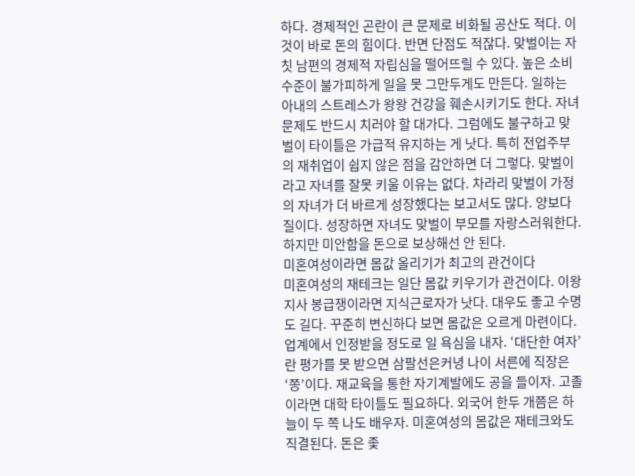하다. 경제적인 곤란이 큰 문제로 비화될 공산도 적다. 이것이 바로 돈의 힘이다. 반면 단점도 적잖다. 맞벌이는 자칫 남편의 경제적 자립심을 떨어뜨릴 수 있다. 높은 소비수준이 불가피하게 일을 못 그만두게도 만든다. 일하는 아내의 스트레스가 왕왕 건강을 훼손시키기도 한다. 자녀문제도 반드시 치러야 할 대가다. 그럼에도 불구하고 맞벌이 타이틀은 가급적 유지하는 게 낫다. 특히 전업주부의 재취업이 쉽지 않은 점을 감안하면 더 그렇다. 맞벌이라고 자녀를 잘못 키울 이유는 없다. 차라리 맞벌이 가정의 자녀가 더 바르게 성장했다는 보고서도 많다. 양보다 질이다. 성장하면 자녀도 맞벌이 부모를 자랑스러워한다. 하지만 미안함을 돈으로 보상해선 안 된다.
미혼여성이라면 몸값 올리기가 최고의 관건이다
미혼여성의 재테크는 일단 몸값 키우기가 관건이다. 이왕지사 봉급쟁이라면 지식근로자가 낫다. 대우도 좋고 수명도 길다. 꾸준히 변신하다 보면 몸값은 오르게 마련이다. 업계에서 인정받을 정도로 일 욕심을 내자. ‘대단한 여자’란 평가를 못 받으면 삼팔선은커녕 나이 서른에 직장은 ‘쫑’이다. 재교육을 통한 자기계발에도 공을 들이자. 고졸이라면 대학 타이틀도 필요하다. 외국어 한두 개쯤은 하늘이 두 쪽 나도 배우자. 미혼여성의 몸값은 재테크와도 직결된다. 돈은 좇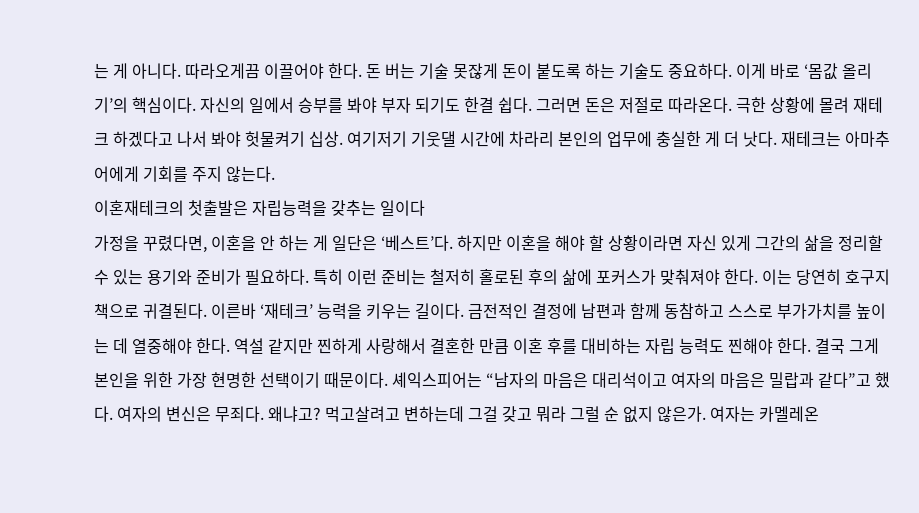는 게 아니다. 따라오게끔 이끌어야 한다. 돈 버는 기술 못잖게 돈이 붙도록 하는 기술도 중요하다. 이게 바로 ‘몸값 올리기’의 핵심이다. 자신의 일에서 승부를 봐야 부자 되기도 한결 쉽다. 그러면 돈은 저절로 따라온다. 극한 상황에 몰려 재테크 하겠다고 나서 봐야 헛물켜기 십상. 여기저기 기웃댈 시간에 차라리 본인의 업무에 충실한 게 더 낫다. 재테크는 아마추어에게 기회를 주지 않는다.
이혼재테크의 첫출발은 자립능력을 갖추는 일이다
가정을 꾸렸다면, 이혼을 안 하는 게 일단은 ‘베스트’다. 하지만 이혼을 해야 할 상황이라면 자신 있게 그간의 삶을 정리할 수 있는 용기와 준비가 필요하다. 특히 이런 준비는 철저히 홀로된 후의 삶에 포커스가 맞춰져야 한다. 이는 당연히 호구지책으로 귀결된다. 이른바 ‘재테크’ 능력을 키우는 길이다. 금전적인 결정에 남편과 함께 동참하고 스스로 부가가치를 높이는 데 열중해야 한다. 역설 같지만 찐하게 사랑해서 결혼한 만큼 이혼 후를 대비하는 자립 능력도 찐해야 한다. 결국 그게 본인을 위한 가장 현명한 선택이기 때문이다. 셰익스피어는 “남자의 마음은 대리석이고 여자의 마음은 밀랍과 같다”고 했다. 여자의 변신은 무죄다. 왜냐고? 먹고살려고 변하는데 그걸 갖고 뭐라 그럴 순 없지 않은가. 여자는 카멜레온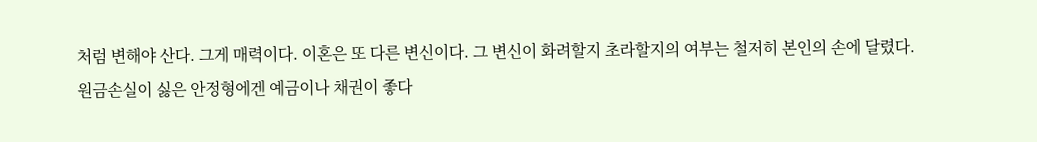처럼 변해야 산다. 그게 매력이다. 이혼은 또 다른 변신이다. 그 변신이 화려할지 초라할지의 여부는 철저히 본인의 손에 달렸다.
원금손실이 싫은 안정형에겐 예금이나 채권이 좋다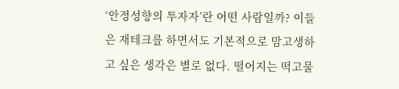‘안정성향의 투자자’란 어떤 사람일까? 이들은 재테크를 하면서도 기본적으로 맘고생하고 싶은 생각은 별로 없다. 떨어지는 떡고물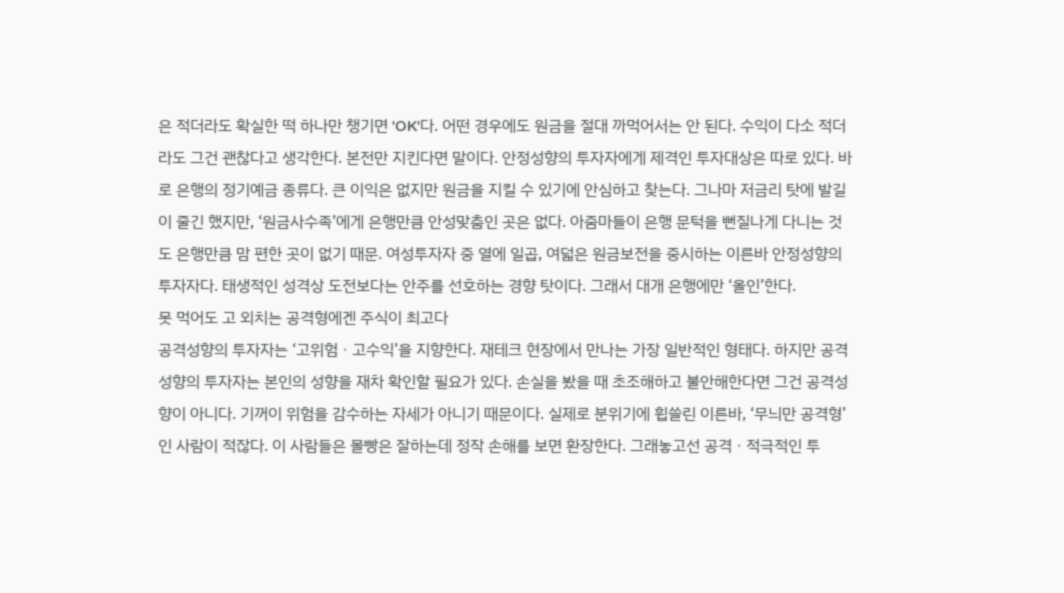은 적더라도 확실한 떡 하나만 챙기면 'OK'다. 어떤 경우에도 원금을 절대 까먹어서는 안 된다. 수익이 다소 적더라도 그건 괜찮다고 생각한다. 본전만 지킨다면 말이다. 안정성향의 투자자에게 제격인 투자대상은 따로 있다. 바로 은행의 정기예금 종류다. 큰 이익은 없지만 원금을 지킬 수 있기에 안심하고 찾는다. 그나마 저금리 탓에 발길이 줄긴 했지만, ‘원금사수족’에게 은행만큼 안성맞춤인 곳은 없다. 아줌마들이 은행 문턱을 뻔질나게 다니는 것도 은행만큼 맘 편한 곳이 없기 때문. 여성투자자 중 열에 일곱, 여덟은 원금보전을 중시하는 이른바 안정성향의 투자자다. 태생적인 성격상 도전보다는 안주를 선호하는 경향 탓이다. 그래서 대개 은행에만 ‘올인’한다.
못 먹어도 고 외치는 공격형에겐 주식이 최고다
공격성향의 투자자는 ‘고위험ㆍ고수익’을 지향한다. 재테크 현장에서 만나는 가장 일반적인 형태다. 하지만 공격성향의 투자자는 본인의 성향을 재차 확인할 필요가 있다. 손실을 봤을 때 초조해하고 불안해한다면 그건 공격성향이 아니다. 기꺼이 위험을 감수하는 자세가 아니기 때문이다. 실제로 분위기에 휩쓸린 이른바, ‘무늬만 공격형’인 사람이 적잖다. 이 사람들은 몰빵은 잘하는데 정작 손해를 보면 환장한다. 그래놓고선 공격ㆍ적극적인 투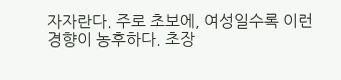자자란다. 주로 초보에, 여성일수록 이런 경향이 농후하다. 초장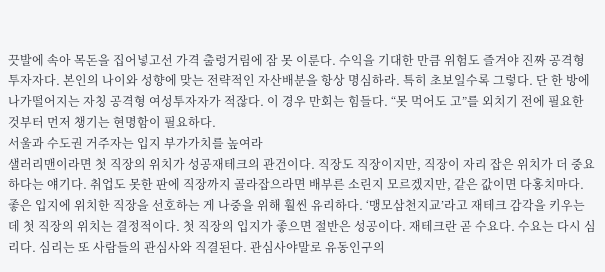끗발에 속아 목돈을 집어넣고선 가격 출렁거림에 잠 못 이룬다. 수익을 기대한 만큼 위험도 즐겨야 진짜 공격형 투자자다. 본인의 나이와 성향에 맞는 전략적인 자산배분을 항상 명심하라. 특히 초보일수록 그렇다. 단 한 방에 나가떨어지는 자칭 공격형 여성투자자가 적잖다. 이 경우 만회는 힘들다. “못 먹어도 고”를 외치기 전에 필요한 것부터 먼저 챙기는 현명함이 필요하다.
서울과 수도권 거주자는 입지 부가가치를 높여라
샐러리맨이라면 첫 직장의 위치가 성공재테크의 관건이다. 직장도 직장이지만, 직장이 자리 잡은 위치가 더 중요하다는 얘기다. 취업도 못한 판에 직장까지 골라잡으라면 배부른 소린지 모르겠지만, 같은 값이면 다홍치마다. 좋은 입지에 위치한 직장을 선호하는 게 나중을 위해 훨씬 유리하다. ‘맹모삼천지교’라고 재테크 감각을 키우는 데 첫 직장의 위치는 결정적이다. 첫 직장의 입지가 좋으면 절반은 성공이다. 재테크란 곧 수요다. 수요는 다시 심리다. 심리는 또 사람들의 관심사와 직결된다. 관심사야말로 유동인구의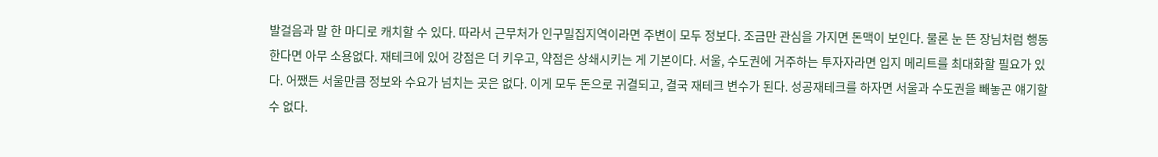발걸음과 말 한 마디로 캐치할 수 있다. 따라서 근무처가 인구밀집지역이라면 주변이 모두 정보다. 조금만 관심을 가지면 돈맥이 보인다. 물론 눈 뜬 장님처럼 행동한다면 아무 소용없다. 재테크에 있어 강점은 더 키우고, 약점은 상쇄시키는 게 기본이다. 서울, 수도권에 거주하는 투자자라면 입지 메리트를 최대화할 필요가 있다. 어쨌든 서울만큼 정보와 수요가 넘치는 곳은 없다. 이게 모두 돈으로 귀결되고, 결국 재테크 변수가 된다. 성공재테크를 하자면 서울과 수도권을 빼놓곤 얘기할 수 없다.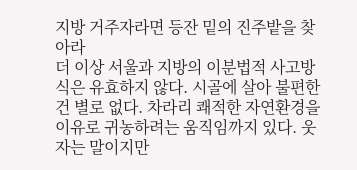지방 거주자라면 등잔 밑의 진주밭을 찾아라
더 이상 서울과 지방의 이분법적 사고방식은 유효하지 않다. 시골에 살아 불편한 건 별로 없다. 차라리 쾌적한 자연환경을 이유로 귀농하려는 움직임까지 있다. 웃자는 말이지만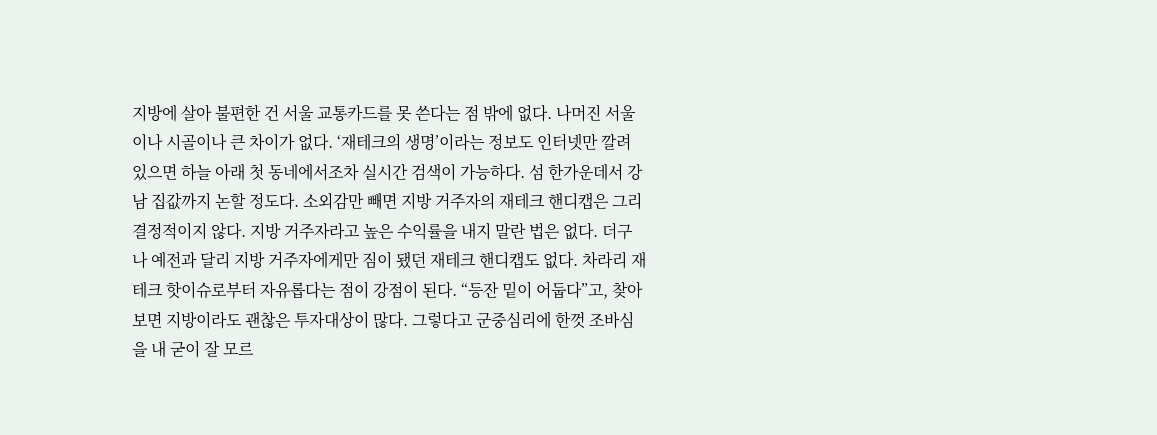지방에 살아 불편한 건 서울 교통카드를 못 쓴다는 점 밖에 없다. 나머진 서울이나 시골이나 큰 차이가 없다. ‘재테크의 생명’이라는 정보도 인터넷만 깔려 있으면 하늘 아래 첫 동네에서조차 실시간 검색이 가능하다. 섬 한가운데서 강남 집값까지 논할 정도다. 소외감만 빼면 지방 거주자의 재테크 핸디캡은 그리 결정적이지 않다. 지방 거주자라고 높은 수익률을 내지 말란 법은 없다. 더구나 예전과 달리 지방 거주자에게만 짐이 됐던 재테크 핸디캡도 없다. 차라리 재테크 핫이슈로부터 자유롭다는 점이 강점이 된다. “등잔 밑이 어둡다”고, 찾아보면 지방이라도 괜찮은 투자대상이 많다. 그렇다고 군중심리에 한껏 조바심을 내 굳이 잘 모르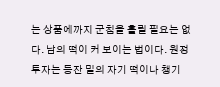는 상품에까지 군침을 흘릴 필요는 없다. 남의 떡이 커 보이는 법이다. 원정투자는 등잔 밑의 자기 떡이나 챙기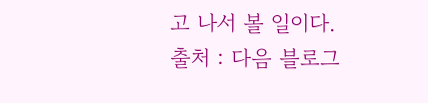고 나서 볼 일이다.
출처 : 다음 블로그